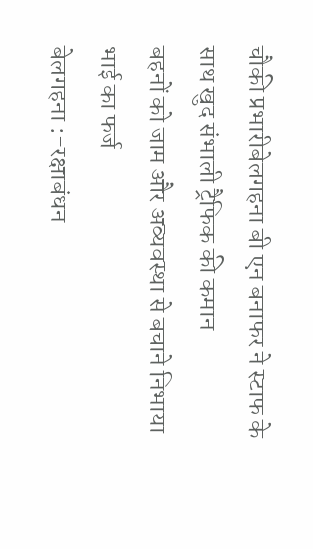चौकी प्रभारीबेलगहना बी एन बनाफर ने स्टाफ के साथ खुद संभाली ट्रैफिक की कमान
बहनों को जाम और अव्यवस्था से बचाने निभाया भाई का फर्ज
बेलगहना :-रक्षाबंधन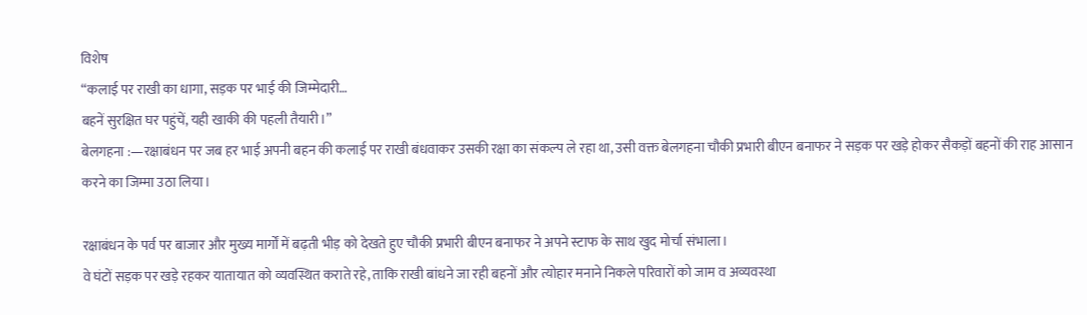विशेष
“कलाई पर राखी का धागा, सड़क पर भाई की जिम्मेदारी…
बहनें सुरक्षित घर पहुंचें, यही खाकी की पहली तैयारी।”
बेलगहना :—रक्षाबंधन पर जब हर भाई अपनी बहन की कलाई पर राखी बंधवाकर उसकी रक्षा का संकल्प ले रहा था, उसी वक्त बेलगहना चौकी प्रभारी बीएन बनाफर ने सड़क पर खड़े होकर सैकड़ों बहनों की राह आसान करने का जिम्मा उठा लिया।

रक्षाबंधन के पर्व पर बाजार और मुख्य मार्गों में बढ़ती भीड़ को देखते हुए चौकी प्रभारी बीएन बनाफर ने अपने स्टाफ के साथ खुद मोर्चा संभाला।
वे घंटों सड़क पर खड़े रहकर यातायात को व्यवस्थित कराते रहे, ताकि राखी बांधने जा रही बहनों और त्योहार मनाने निकले परिवारों को जाम व अव्यवस्था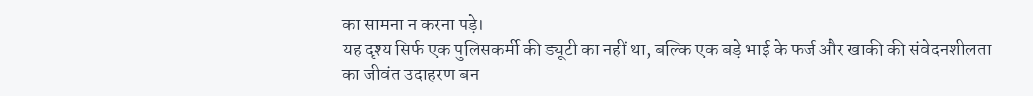का सामना न करना पड़े।
यह दृश्य सिर्फ एक पुलिसकर्मी की ड्यूटी का नहीं था, बल्कि एक बड़े भाई के फर्ज और खाकी की संवेदनशीलता का जीवंत उदाहरण बन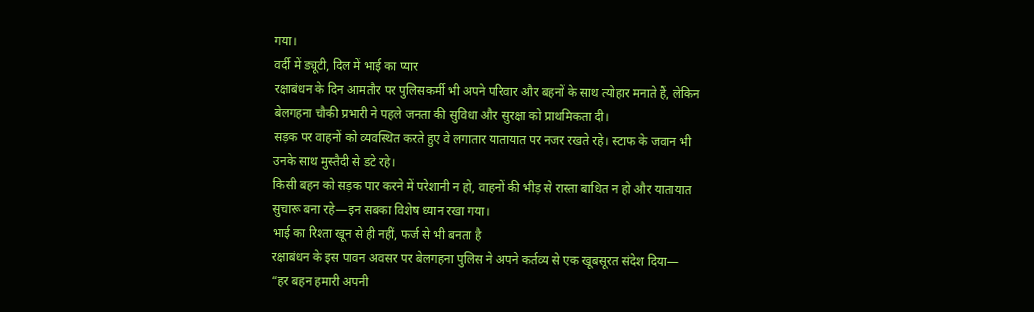गया।
वर्दी में ड्यूटी, दिल में भाई का प्यार
रक्षाबंधन के दिन आमतौर पर पुलिसकर्मी भी अपने परिवार और बहनों के साथ त्योहार मनाते हैं, लेकिन बेलगहना चौकी प्रभारी ने पहले जनता की सुविधा और सुरक्षा को प्राथमिकता दी।
सड़क पर वाहनों को व्यवस्थित करते हुए वे लगातार यातायात पर नजर रखते रहे। स्टाफ के जवान भी उनके साथ मुस्तैदी से डटे रहे।
किसी बहन को सड़क पार करने में परेशानी न हो, वाहनों की भीड़ से रास्ता बाधित न हो और यातायात सुचारू बना रहे—इन सबका विशेष ध्यान रखा गया।
भाई का रिश्ता खून से ही नहीं, फर्ज से भी बनता है
रक्षाबंधन के इस पावन अवसर पर बेलगहना पुलिस ने अपने कर्तव्य से एक खूबसूरत संदेश दिया—
“हर बहन हमारी अपनी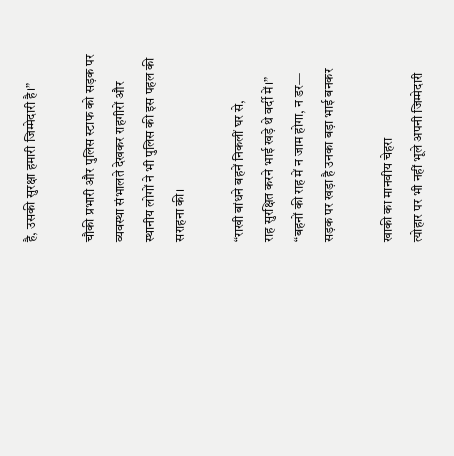है, उसकी सुरक्षा हमारी जिम्मेदारी है।”

चौकी प्रभारी और पुलिस स्टाफ को सड़क पर व्यवस्था संभालते देखकर राहगीरों और स्थानीय लोगों ने भी पुलिस की इस पहल की सराहना की।

“राखी बांधने बहनें निकलीं घर से,
राह सुरक्षित करने भाई खड़े थे वर्दी में।”
“बहनों की राह में न जाम होगा, न डर—
सड़क पर खड़ा है उनका बड़ा भाई बनकर

खाकी का मानवीय चेहरा
त्योहार पर भी नहीं भूले अपनी जिम्मेदारी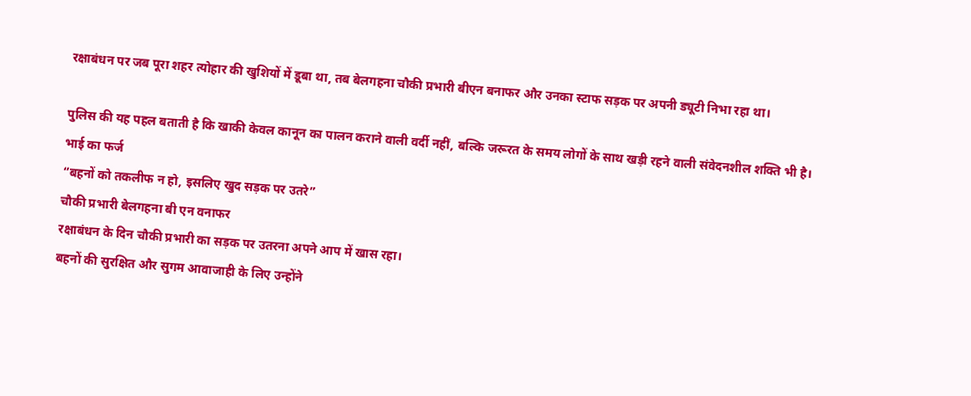रक्षाबंधन पर जब पूरा शहर त्योहार की खुशियों में डूबा था, तब बेलगहना चौकी प्रभारी बीएन बनाफर और उनका स्टाफ सड़क पर अपनी ड्यूटी निभा रहा था।

पुलिस की यह पहल बताती है कि खाकी केवल कानून का पालन कराने वाली वर्दी नहीं, बल्कि जरूरत के समय लोगों के साथ खड़ी रहने वाली संवेदनशील शक्ति भी है।
भाई का फर्ज
“बहनों को तकलीफ न हो, इसलिए खुद सड़क पर उतरे”
चौकी प्रभारी बेलगहना बी एन वनाफर
रक्षाबंधन के दिन चौकी प्रभारी का सड़क पर उतरना अपने आप में खास रहा।
बहनों की सुरक्षित और सुगम आवाजाही के लिए उन्होंने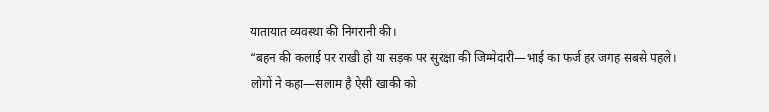यातायात व्यवस्था की निगरानी की।
“बहन की कलाई पर राखी हो या सड़क पर सुरक्षा की जिम्मेदारी—भाई का फर्ज हर जगह सबसे पहले।
लोगों ने कहा—सलाम है ऐसी खाकी को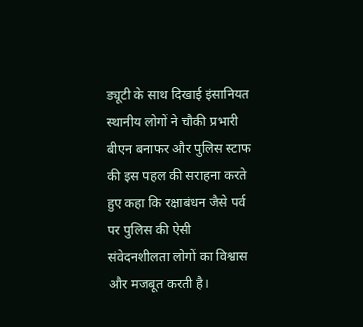ड्यूटी के साथ दिखाई इंसानियत
स्थानीय लोगों ने चौकी प्रभारी बीएन बनाफर और पुलिस स्टाफ की इस पहल की सराहना करते हुए कहा कि रक्षाबंधन जैसे पर्व पर पुलिस की ऐसी संवेदनशीलता लोगों का विश्वास और मजबूत करती है।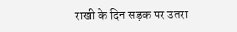राखी के दिन सड़क पर उतरा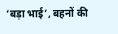‘बड़ा भाई’, बहनों की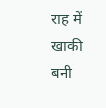राह में खाकी बनी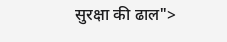सुरक्षा की ढाल">